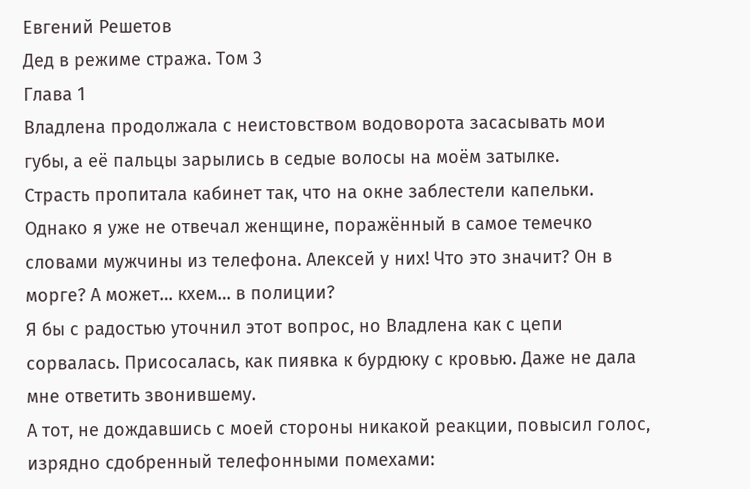Евгений Решетов
Дед в режиме стража. Том 3
Глава 1
Владлена продолжала с неистовством водоворота засасывать мои губы, а её пальцы зарылись в седые волосы на моём затылке.
Страсть пропитала кабинет так, что на окне заблестели капельки.
Однако я уже не отвечал женщине, поражённый в самое темечко словами мужчины из телефона. Алексей у них! Что это значит? Он в морге? А может… кхем… в полиции?
Я бы с радостью уточнил этот вопрос, но Владлена как с цепи сорвалась. Присосалась, как пиявка к бурдюку с кровью. Даже не дала мне ответить звонившему.
А тот, не дождавшись с моей стороны никакой реакции, повысил голос, изрядно сдобренный телефонными помехами: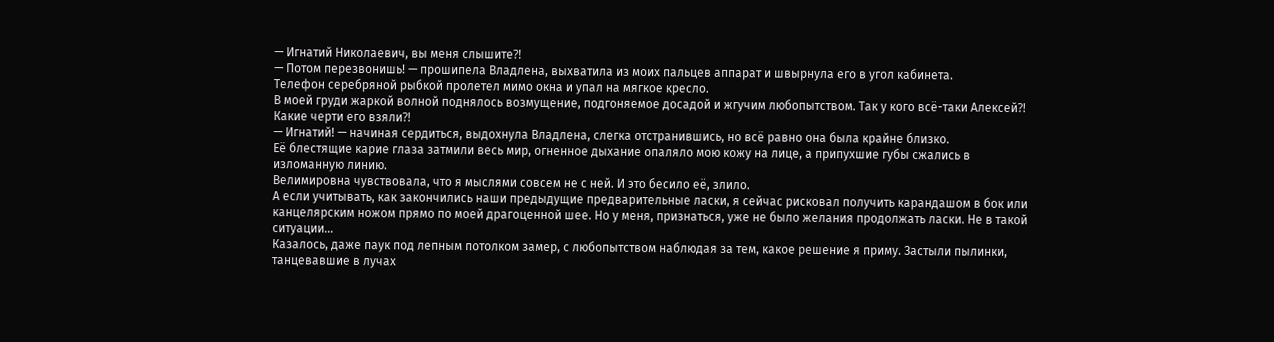— Игнатий Николаевич, вы меня слышите⁈
— Потом перезвонишь! — прошипела Владлена, выхватила из моих пальцев аппарат и швырнула его в угол кабинета.
Телефон серебряной рыбкой пролетел мимо окна и упал на мягкое кресло.
В моей груди жаркой волной поднялось возмущение, подгоняемое досадой и жгучим любопытством. Так у кого всё-таки Алексей⁈ Какие черти его взяли⁈
— Игнатий! — начиная сердиться, выдохнула Владлена, слегка отстранившись, но всё равно она была крайне близко.
Её блестящие карие глаза затмили весь мир, огненное дыхание опаляло мою кожу на лице, а припухшие губы сжались в изломанную линию.
Велимировна чувствовала, что я мыслями совсем не с ней. И это бесило её, злило.
А если учитывать, как закончились наши предыдущие предварительные ласки, я сейчас рисковал получить карандашом в бок или канцелярским ножом прямо по моей драгоценной шее. Но у меня, признаться, уже не было желания продолжать ласки. Не в такой ситуации…
Казалось, даже паук под лепным потолком замер, с любопытством наблюдая за тем, какое решение я приму. Застыли пылинки, танцевавшие в лучах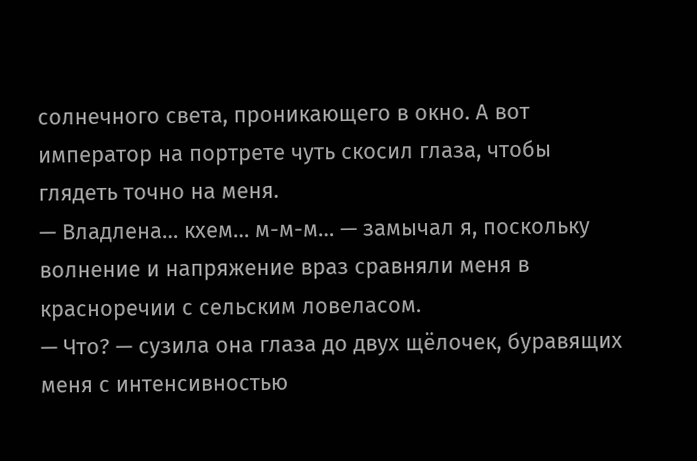солнечного света, проникающего в окно. А вот император на портрете чуть скосил глаза, чтобы глядеть точно на меня.
— Владлена… кхем… м-м-м… — замычал я, поскольку волнение и напряжение враз сравняли меня в красноречии с сельским ловеласом.
— Что? — сузила она глаза до двух щёлочек, буравящих меня с интенсивностью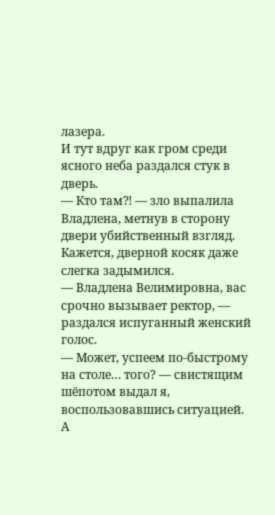лазера.
И тут вдруг как гром среди ясного неба раздался стук в дверь.
— Кто там⁈ — зло выпалила Владлена, метнув в сторону двери убийственный взгляд.
Кажется, дверной косяк даже слегка задымился.
— Владлена Велимировна, вас срочно вызывает ректор, — раздался испуганный женский голос.
— Может, успеем по-быстрому на столе… того? — свистящим шёпотом выдал я, воспользовавшись ситуацией.
А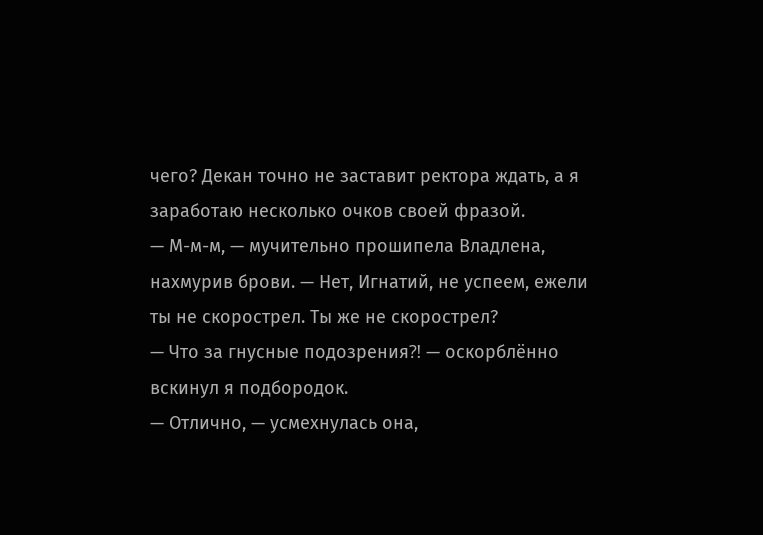чего? Декан точно не заставит ректора ждать, а я заработаю несколько очков своей фразой.
— М-м-м, — мучительно прошипела Владлена, нахмурив брови. — Нет, Игнатий, не успеем, ежели ты не скорострел. Ты же не скорострел?
— Что за гнусные подозрения⁈ — оскорблённо вскинул я подбородок.
— Отлично, — усмехнулась она,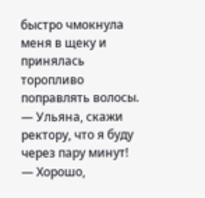быстро чмокнула меня в щеку и принялась торопливо поправлять волосы. — Ульяна, скажи ректору, что я буду через пару минут!
— Хорошо,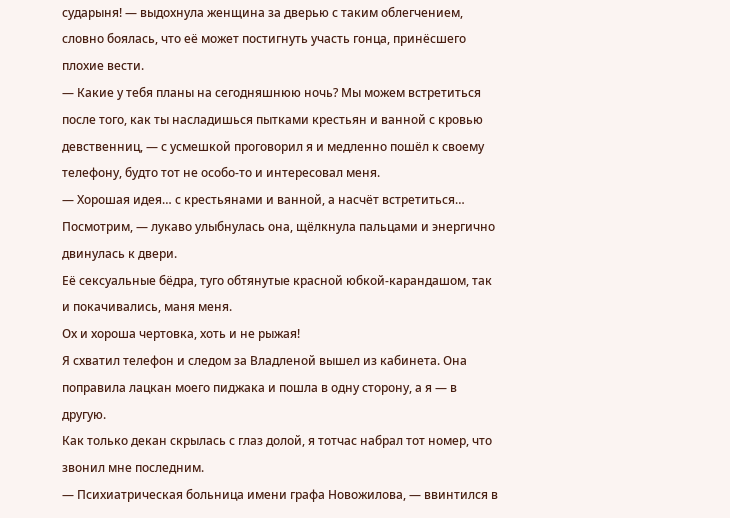сударыня! — выдохнула женщина за дверью с таким облегчением, словно боялась, что её может постигнуть участь гонца, принёсшего плохие вести.
— Какие у тебя планы на сегодняшнюю ночь? Мы можем встретиться после того, как ты насладишься пытками крестьян и ванной с кровью девственниц, — с усмешкой проговорил я и медленно пошёл к своему телефону, будто тот не особо-то и интересовал меня.
— Хорошая идея… с крестьянами и ванной, а насчёт встретиться… Посмотрим, — лукаво улыбнулась она, щёлкнула пальцами и энергично двинулась к двери.
Её сексуальные бёдра, туго обтянутые красной юбкой-карандашом, так и покачивались, маня меня.
Ох и хороша чертовка, хоть и не рыжая!
Я схватил телефон и следом за Владленой вышел из кабинета. Она поправила лацкан моего пиджака и пошла в одну сторону, а я — в другую.
Как только декан скрылась с глаз долой, я тотчас набрал тот номер, что звонил мне последним.
— Психиатрическая больница имени графа Новожилова, — ввинтился в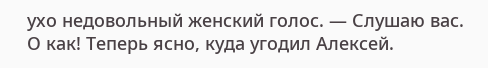ухо недовольный женский голос. — Слушаю вас.
О как! Теперь ясно, куда угодил Алексей.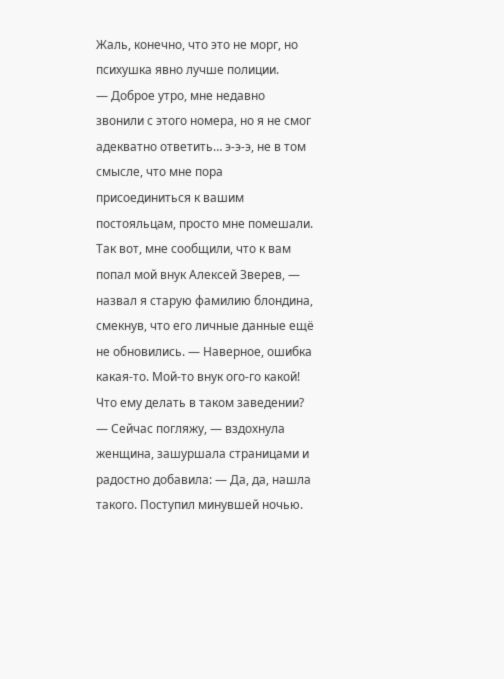Жаль, конечно, что это не морг, но психушка явно лучше полиции.
— Доброе утро, мне недавно звонили с этого номера, но я не смог адекватно ответить… э-э-э, не в том смысле, что мне пора присоединиться к вашим постояльцам, просто мне помешали. Так вот, мне сообщили, что к вам попал мой внук Алексей Зверев, — назвал я старую фамилию блондина, смекнув, что его личные данные ещё не обновились. — Наверное, ошибка какая-то. Мой-то внук ого-го какой! Что ему делать в таком заведении?
— Сейчас погляжу, — вздохнула женщина, зашуршала страницами и радостно добавила: — Да, да, нашла такого. Поступил минувшей ночью.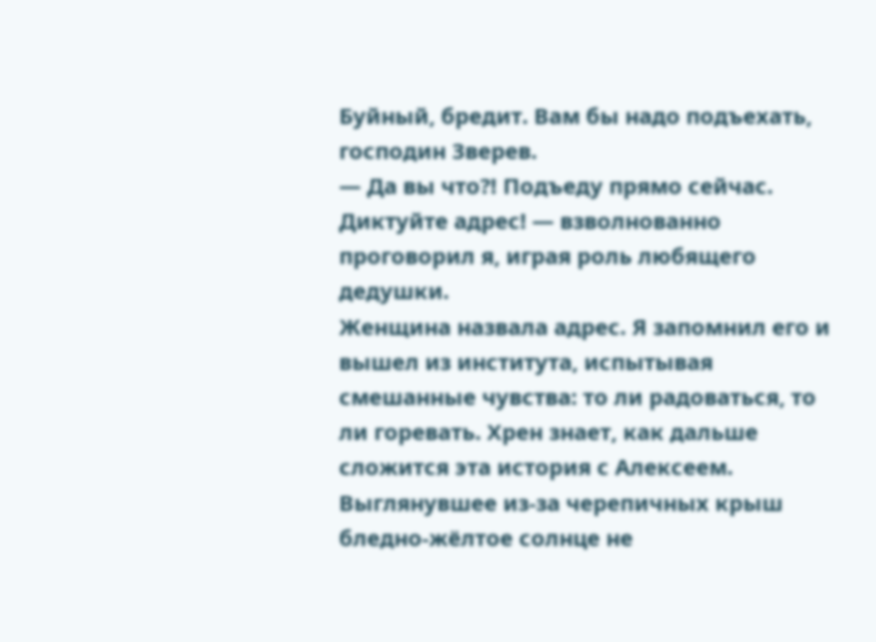Буйный, бредит. Вам бы надо подъехать, господин Зверев.
— Да вы что⁈ Подъеду прямо сейчас. Диктуйте адрес! — взволнованно проговорил я, играя роль любящего дедушки.
Женщина назвала адрес. Я запомнил его и вышел из института, испытывая смешанные чувства: то ли радоваться, то ли горевать. Хрен знает, как дальше сложится эта история с Алексеем.
Выглянувшее из-за черепичных крыш бледно-жёлтое солнце не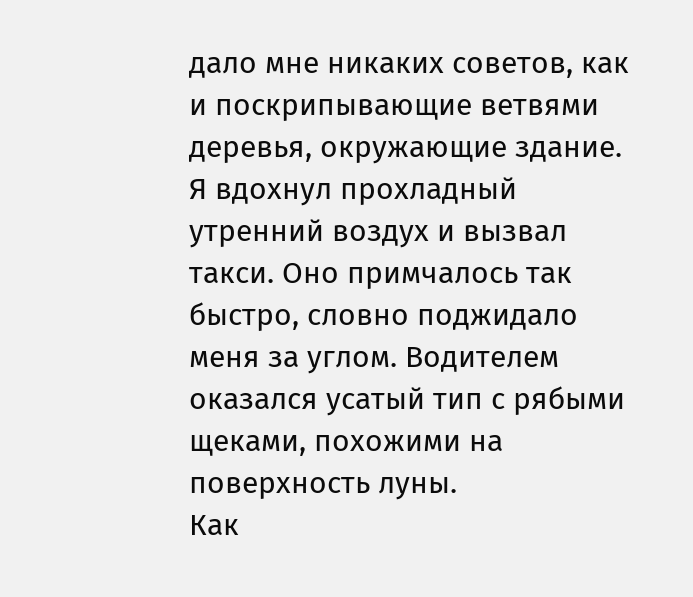дало мне никаких советов, как и поскрипывающие ветвями деревья, окружающие здание.
Я вдохнул прохладный утренний воздух и вызвал такси. Оно примчалось так быстро, словно поджидало меня за углом. Водителем оказался усатый тип с рябыми щеками, похожими на поверхность луны.
Как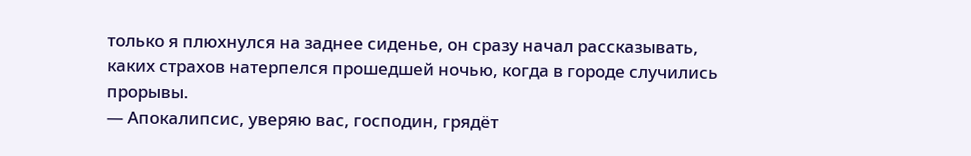только я плюхнулся на заднее сиденье, он сразу начал рассказывать, каких страхов натерпелся прошедшей ночью, когда в городе случились прорывы.
— Апокалипсис, уверяю вас, господин, грядёт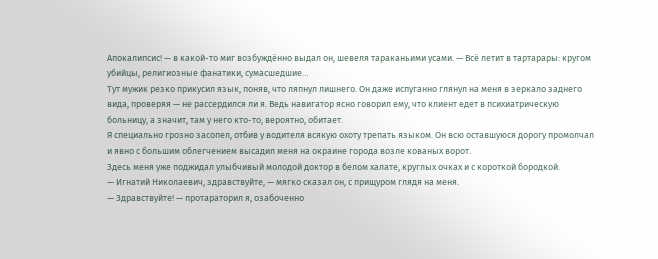Апокалипсис! — в какой-то миг возбуждённо выдал он, шевеля тараканьими усами. — Всё летит в тартарары: кругом убийцы, религиозные фанатики, сумасшедшие…
Тут мужик резко прикусил язык, поняв, что ляпнул лишнего. Он даже испуганно глянул на меня в зеркало заднего вида, проверяя — не рассердился ли я. Ведь навигатор ясно говорил ему, что клиент едет в психиатрическую больницу, а значит, там у него кто-то, вероятно, обитает.
Я специально грозно засопел, отбив у водителя всякую охоту трепать языком. Он всю оставшуюся дорогу промолчал и явно с большим облегчением высадил меня на окраине города возле кованых ворот.
Здесь меня уже поджидал улыбчивый молодой доктор в белом халате, круглых очках и с короткой бородкой.
— Игнатий Николаевич, здравствуйте, — мягко сказал он, с прищуром глядя на меня.
— Здравствуйте! — протараторил я, озабоченно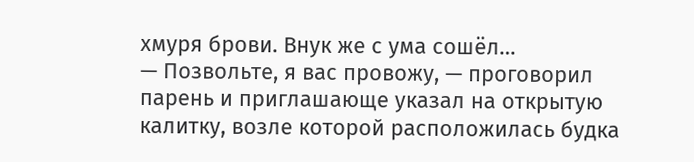хмуря брови. Внук же с ума сошёл…
— Позвольте, я вас провожу, — проговорил парень и приглашающе указал на открытую калитку, возле которой расположилась будка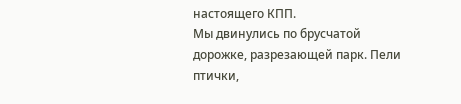настоящего КПП.
Мы двинулись по брусчатой дорожке, разрезающей парк. Пели птички,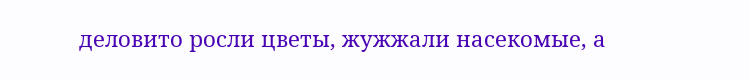деловито росли цветы, жужжали насекомые, а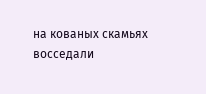на кованых скамьях восседали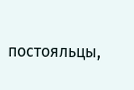постояльцы,